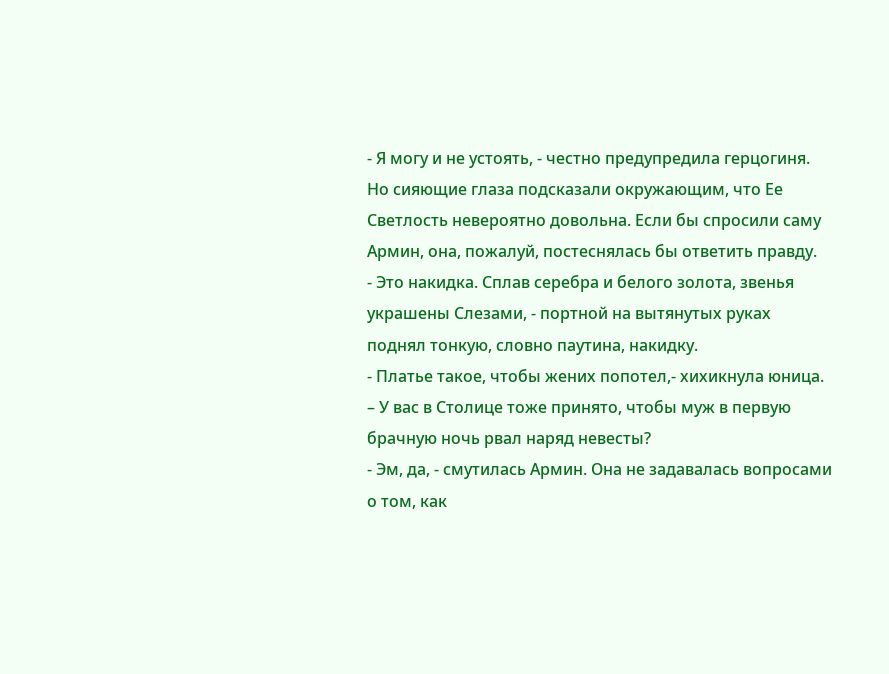- Я могу и не устоять, - честно предупредила герцогиня. Но сияющие глаза подсказали окружающим, что Ее Светлость невероятно довольна. Если бы спросили саму Армин, она, пожалуй, постеснялась бы ответить правду.
- Это накидка. Сплав серебра и белого золота, звенья украшены Слезами, - портной на вытянутых руках поднял тонкую, словно паутина, накидку.
- Платье такое, чтобы жених попотел,- хихикнула юница. – У вас в Столице тоже принято, чтобы муж в первую брачную ночь рвал наряд невесты?
- Эм, да, - смутилась Армин. Она не задавалась вопросами о том, как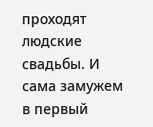проходят людские свадьбы. И сама замужем в первый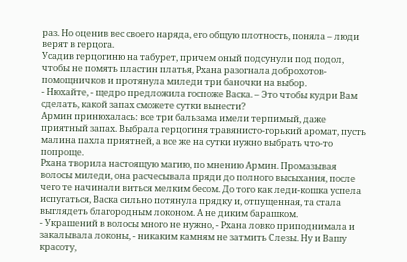раз. Но оценив вес своего наряда, его общую плотность, поняла – люди верят в герцога.
Усадив герцогиню на табурет, причем оный подсунули под подол, чтобы не помять пластин платья, Рхана разогнала доброхотов-помощничков и протянула миледи три баночки на выбор.
- Нюхайте, - щедро предложила госпоже Васка. – Это чтобы кудри Вам сделать, какой запах сможете сутки вынести?
Армин принюхалась: все три бальзама имели терпимый, даже приятный запах. Выбрала герцогиня травянисто-горький аромат, пусть малина пахла приятней, а все же на сутки нужно выбрать что-то попроще.
Рхана творила настоящую магию, по мнению Армин. Промазывая волосы миледи, она расчесывала пряди до полного высыхания, после чего те начинали виться мелким бесом. До того как леди-кошка успела испугаться, Васка сильно потянула прядку и, отпущенная, та стала выглядеть благородным локоном. А не диким барашком.
- Украшений в волосы много не нужно, - Рхана ловко приподнимала и закалывала локоны, - никаким камням не затмить Слезы. Ну и Вашу красоту,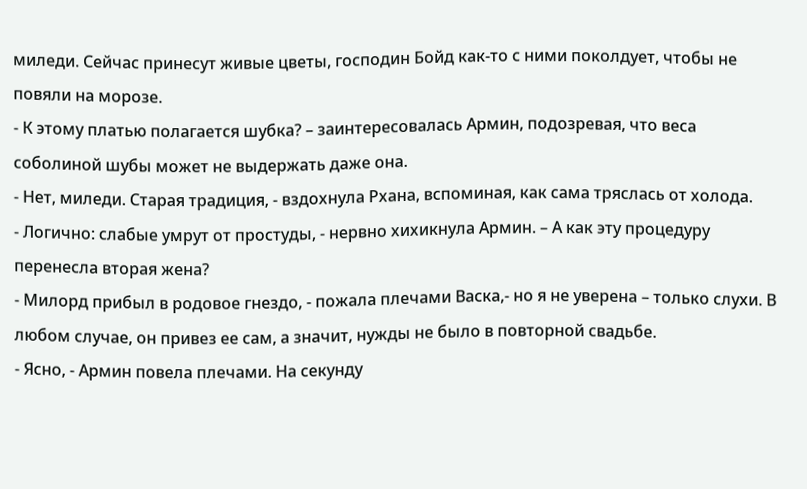миледи. Сейчас принесут живые цветы, господин Бойд как-то с ними поколдует, чтобы не повяли на морозе.
- К этому платью полагается шубка? – заинтересовалась Армин, подозревая, что веса соболиной шубы может не выдержать даже она.
- Нет, миледи. Старая традиция, - вздохнула Рхана, вспоминая, как сама тряслась от холода.
- Логично: слабые умрут от простуды, - нервно хихикнула Армин. – А как эту процедуру перенесла вторая жена?
- Милорд прибыл в родовое гнездо, - пожала плечами Васка,- но я не уверена – только слухи. В любом случае, он привез ее сам, а значит, нужды не было в повторной свадьбе.
- Ясно, - Армин повела плечами. На секунду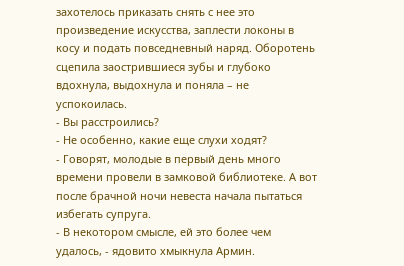захотелось приказать снять с нее это произведение искусства, заплести локоны в косу и подать повседневный наряд. Оборотень сцепила заострившиеся зубы и глубоко вдохнула, выдохнула и поняла – не успокоилась.
- Вы расстроились?
- Не особенно, какие еще слухи ходят?
- Говорят, молодые в первый день много времени провели в замковой библиотеке. А вот после брачной ночи невеста начала пытаться избегать супруга.
- В некотором смысле, ей это более чем удалось, - ядовито хмыкнула Армин.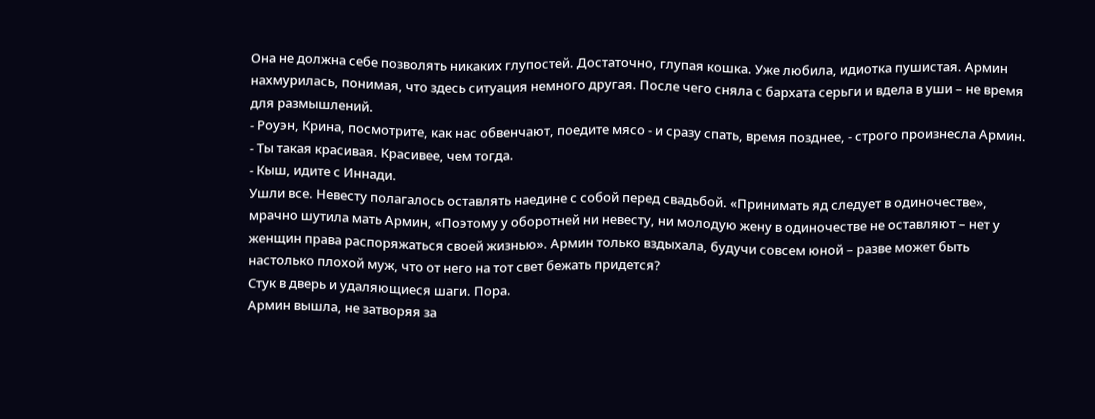Она не должна себе позволять никаких глупостей. Достаточно, глупая кошка. Уже любила, идиотка пушистая. Армин нахмурилась, понимая, что здесь ситуация немного другая. После чего сняла с бархата серьги и вдела в уши – не время для размышлений.
- Роуэн, Крина, посмотрите, как нас обвенчают, поедите мясо - и сразу спать, время позднее, - строго произнесла Армин.
- Ты такая красивая. Красивее, чем тогда.
- Кыш, идите с Иннади.
Ушли все. Невесту полагалось оставлять наедине с собой перед свадьбой. «Принимать яд следует в одиночестве», мрачно шутила мать Армин, «Поэтому у оборотней ни невесту, ни молодую жену в одиночестве не оставляют – нет у женщин права распоряжаться своей жизнью». Армин только вздыхала, будучи совсем юной – разве может быть настолько плохой муж, что от него на тот свет бежать придется?
Стук в дверь и удаляющиеся шаги. Пора.
Армин вышла, не затворяя за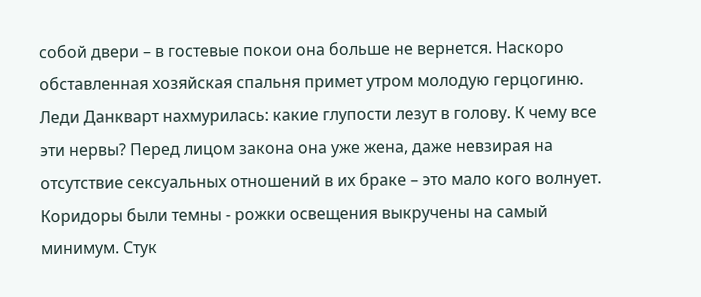собой двери – в гостевые покои она больше не вернется. Наскоро обставленная хозяйская спальня примет утром молодую герцогиню. Леди Данкварт нахмурилась: какие глупости лезут в голову. К чему все эти нервы? Перед лицом закона она уже жена, даже невзирая на отсутствие сексуальных отношений в их браке – это мало кого волнует.
Коридоры были темны - рожки освещения выкручены на самый минимум. Стук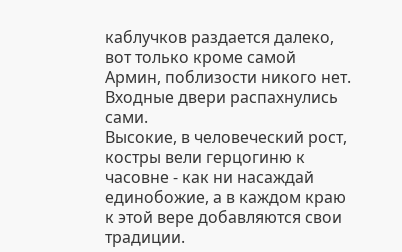каблучков раздается далеко, вот только кроме самой Армин, поблизости никого нет. Входные двери распахнулись сами.
Высокие, в человеческий рост, костры вели герцогиню к часовне - как ни насаждай единобожие, а в каждом краю к этой вере добавляются свои традиции.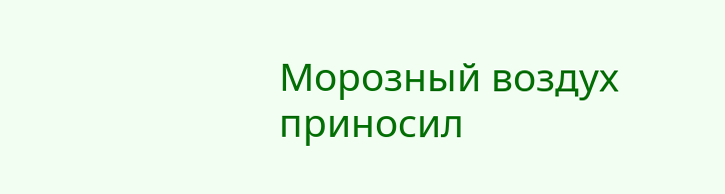Морозный воздух приносил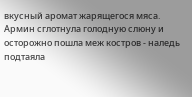вкусный аромат жарящегося мяса. Армин сглотнула голодную слюну и осторожно пошла меж костров - наледь подтаяла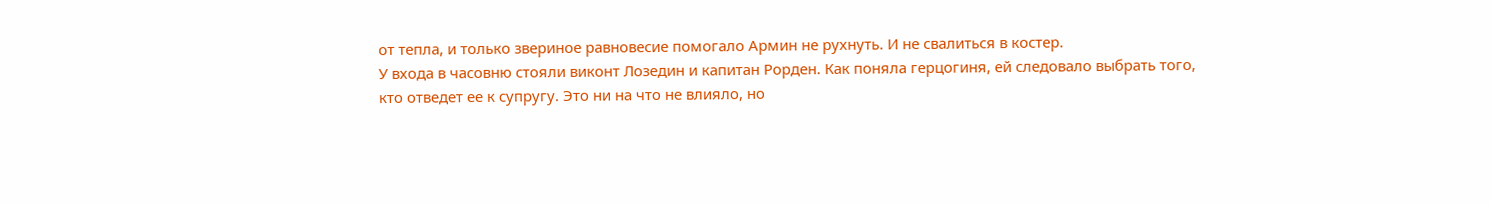от тепла, и только звериное равновесие помогало Армин не рухнуть. И не свалиться в костер.
У входа в часовню стояли виконт Лозедин и капитан Рорден. Как поняла герцогиня, ей следовало выбрать того, кто отведет ее к супругу. Это ни на что не влияло, но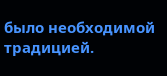было необходимой традицией.